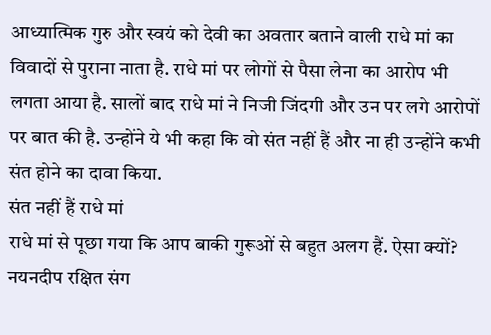आध्यात्मिक गुरु और स्वयं को देवी का अवतार बताने वाली राधे मां का विवादों से पुराना नाता है. राधे मां पर लोगों से पैसा लेना का आरोप भी लगता आया है. सालों बाद राधे मां ने निजी जिंदगी और उन पर लगे आरोपों पर बात की है. उन्होंने ये भी कहा कि वो संत नहीं हैं और ना ही उन्होंने कभी संत होने का दावा किया.
संत नहीं हैं राधे मां
राधे मां से पूछा गया कि आप बाकी गुरूओं से बहुत अलग हैं. ऐसा क्यों? नयनदीप रक्षित संग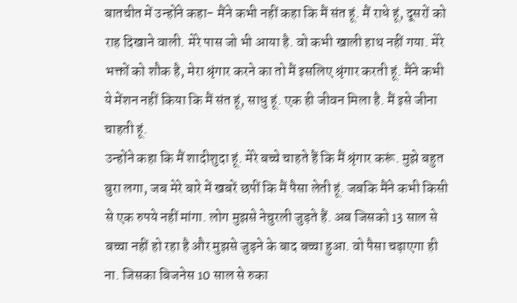बातचीत में उन्होंने कहा- मैंने कभी नहीं कहा कि मैं संत हूं. मैं राधे हूं, दूसरों को राह दिखाने वाली. मेरे पास जो भी आया है. वो कभी खाली हाथ नहीं गया. मेरे भक्तों को शौक है, मेरा श्रृंगार करने का तो मैं इसलिए श्रृंगार करती हूं. मैंने कभी ये मेंशन नहीं किया कि मैं संत हूं, साधु हूं. एक ही जीवन मिला है. मैं इसे जीना चाहती हूं.
उन्होंने कहा कि मैं शादीशुदा हूं. मेरे बच्चे चाहते हैं कि मैं श्रृंगार करूं. मुझे बहुत बुरा लगा, जब मेरे बारे में खबरें छपीं कि मैं पैसा लेती हूं. जबकि मैंने कभी किसी से एक रुपये नहीं मांगा. लोग मुझसे नेचुरली जुड़ते हैं. अब जिसको 13 साल से बच्चा नहीं हो रहा है और मुझसे जुड़ने के बाद बच्चा हुआ. वो पैसा चढ़ाएगा ही ना. जिसका बिजनेस 10 साल से रुका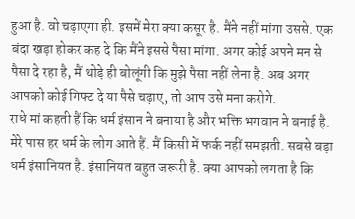हुआ है. वो चढ़ाएगा ही. इसमें मेरा क्या कसूर है. मैंने नहीं मांगा उससे. एक बंदा खड़ा होकर कह दे कि मैंने इससे पैसा मांगा. अगर कोई अपने मन से पैसा दे रहा है, मैं थोड़े ही बोलूंगी कि मुझे पैसा नहीं लेना है. अब अगर आपको कोई गिफ्ट दे या पैसे चढ़ाए, तो आप उसे मना करोगे.
राधे मां कहती हैं कि धर्म इंसान ने बनाया है और भक्ति भगवान ने बनाई है. मेरे पास हर धर्म के लोग आते हैं. मैं किसी में फर्क नहीं समझती. सबसे बड़ा धर्म इंसानियत है. इंसानियत बहुत जरूरी है. क्या आपको लगता है कि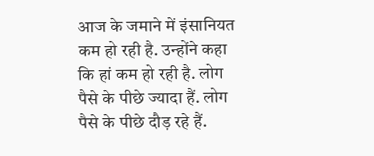आज के जमाने में इंसानियत कम हो रही है. उन्होंने कहा कि हां कम हो रही है. लोग पैसे के पीछे ज्यादा हैं. लोग पैसे के पीछे दौड़ रहे हैं.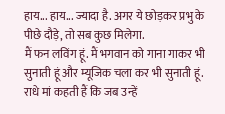हाय... हाय... ज्यादा है. अगर ये छोड़कर प्रभु के पीछे दौड़े, तो सब कुछ मिलेगा.
मैं फन लविंग हूं. मैं भगवान को गाना गाकर भी सुनाती हूं और म्यूजिक चला कर भी सुनाती हूं. राधे मां कहती हैं कि जब उन्हें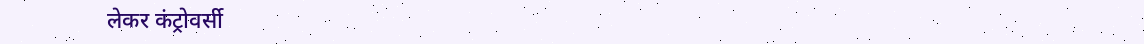लेकर कंट्रोवर्सी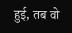हुई, तब वो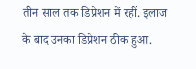तीन साल तक डिप्रेशन में रहीं. इलाज के बाद उनका डिप्रेशन ठीक हुआ.